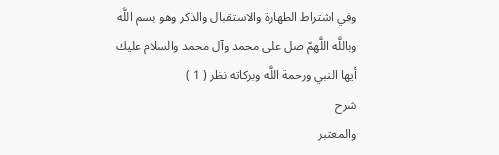وفي اشتراط الطهارة والاستقبال والذكر وهو بسم اللَّه وباللَّه اللَّهمّ صل على محمد وآل محمد والسلام عليك أيها النبي ورحمة اللَّه وبركاته نظر ( 1 )
شرح
والمعتبر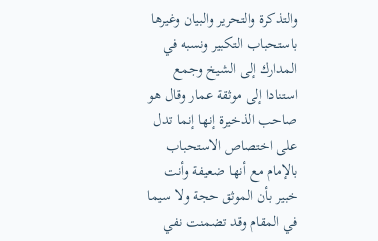والتذكرة والتحرير والبيان وغيرها باستحباب التكبير ونسبه في المدارك إلى الشيخ وجمع استنادا إلى موثقة عمار وقال هو صاحب الذخيرة إنها إنما تدل على اختصاص الاستحباب بالإمام مع أنها ضعيفة وأنت خبير بأن الموثق حجة ولا سيما في المقام وقد تضمنت نفي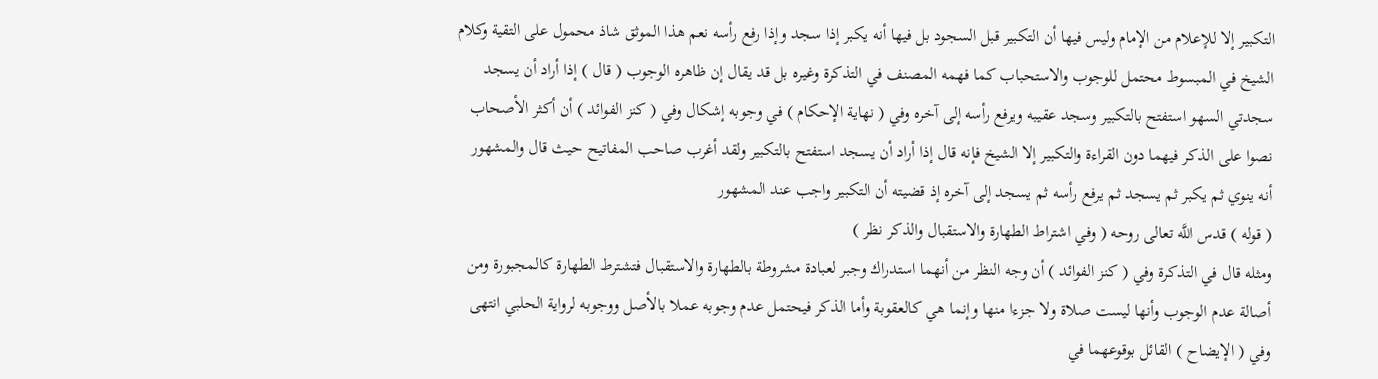التكبير إلا للإعلام من الإمام وليس فيها أن التكبير قبل السجود بل فيها أنه يكبر إذا سجد وإذا رفع رأسه نعم هذا الموثق شاذ محمول على التقية وكلام الشيخ في المبسوط محتمل للوجوب والاستحباب كما فهمه المصنف في التذكرة وغيره بل قد يقال إن ظاهره الوجوب ( قال ) إذا أراد أن يسجد سجدتي السهو استفتح بالتكبير وسجد عقيبه ويرفع رأسه إلى آخره وفي ( نهاية الإحكام ) في وجوبه إشكال وفي ( كنز الفوائد ) أن أكثر الأصحاب نصوا على الذكر فيهما دون القراءة والتكبير إلا الشيخ فإنه قال إذا أراد أن يسجد استفتح بالتكبير ولقد أغرب صاحب المفاتيح حيث قال والمشهور أنه ينوي ثم يكبر ثم يسجد ثم يرفع رأسه ثم يسجد إلى آخره إذ قضيته أن التكبير واجب عند المشهور
( قوله ) قدس اللَّه تعالى روحه ( وفي اشتراط الطهارة والاستقبال والذكر نظر )
ومثله قال في التذكرة وفي ( كنز الفوائد ) أن وجه النظر من أنهما استدراك وجبر لعبادة مشروطة بالطهارة والاستقبال فتشترط الطهارة كالمجبورة ومن أصالة عدم الوجوب وأنها ليست صلاة ولا جزءا منها وإنما هي كالعقوبة وأما الذكر فيحتمل عدم وجوبه عملا بالأصل ووجوبه لرواية الحلبي انتهى وفي ( الإيضاح ) القائل بوقوعهما في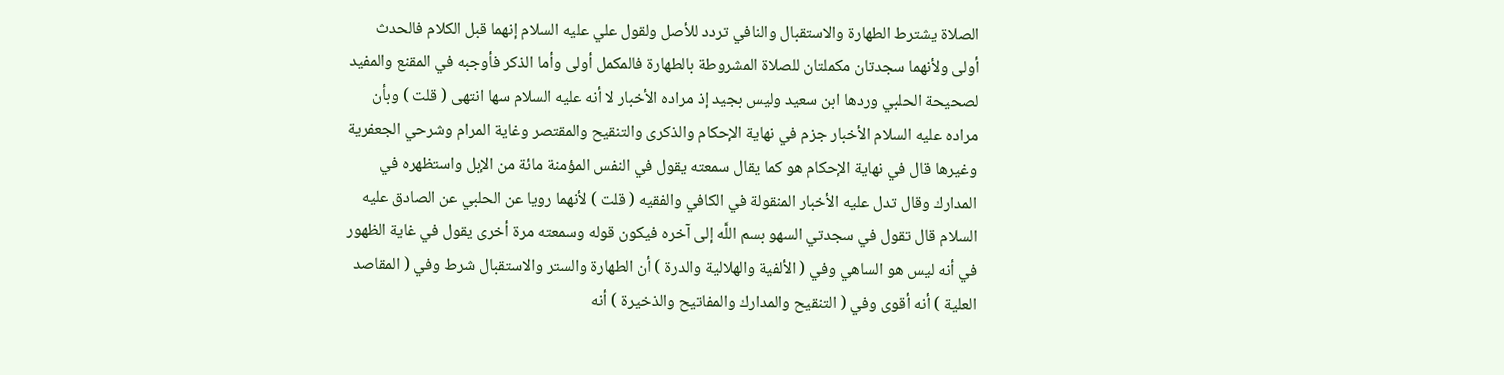الصلاة يشترط الطهارة والاستقبال والنافي تردد للأصل ولقول علي عليه السلام إنهما قبل الكلام فالحدث أولى ولأنهما سجدتان مكملتان للصلاة المشروطة بالطهارة فالمكمل أولى وأما الذكر فأوجبه في المقنع والمفيد لصحيحة الحلبي وردها ابن سعيد وليس بجيد إذ مراده الأخبار لا أنه عليه السلام سها انتهى ( قلت ) وبأن مراده عليه السلام الأخبار جزم في نهاية الإحكام والذكرى والتنقيح والمقتصر وغاية المرام وشرحي الجعفرية وغيرها قال في نهاية الإحكام هو كما يقال سمعته يقول في النفس المؤمنة مائة من الإبل واستظهره في المدارك وقال تدل عليه الأخبار المنقولة في الكافي والفقيه ( قلت ) لأنهما رويا عن الحلبي عن الصادق عليه السلام قال تقول في سجدتي السهو بسم اللَّه إلى آخره فيكون قوله وسمعته مرة أخرى يقول في غاية الظهور في أنه ليس هو الساهي وفي ( الألفية والهلالية والدرة ) أن الطهارة والستر والاستقبال شرط وفي ( المقاصد العلية ) أنه أقوى وفي ( التنقيح والمدارك والمفاتيح والذخيرة ) أنه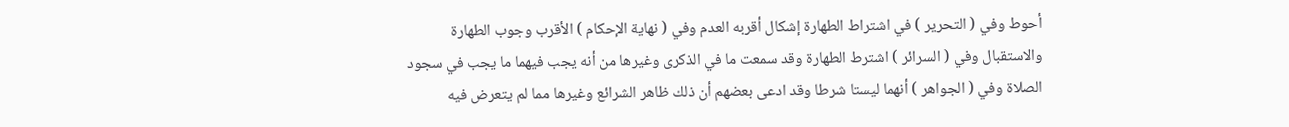أحوط وفي ( التحرير ) في اشتراط الطهارة إشكال أقربه العدم وفي ( نهاية الإحكام ) الأقرب وجوب الطهارة والاستقبال وفي ( السرائر ) اشترط الطهارة وقد سمعت ما في الذكرى وغيرها من أنه يجب فيهما ما يجب في سجود الصلاة وفي ( الجواهر ) أنهما ليستا شرطا وقد ادعى بعضهم أن ذلك ظاهر الشرائع وغيرها مما لم يتعرض فيه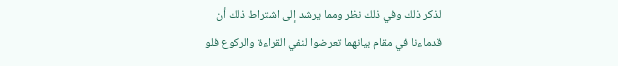لذكر ذلك وفي ذلك نظر ومما يرشد إلى اشتراط ذلك أن قدماءنا في مقام بيانهما تعرضوا لنفي القراءة والركوع فلو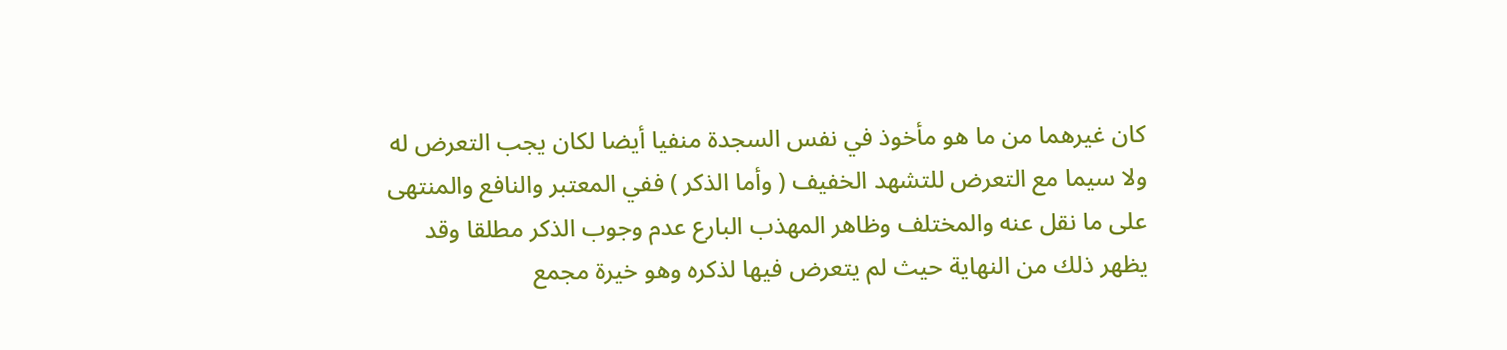كان غيرهما من ما هو مأخوذ في نفس السجدة منفيا أيضا لكان يجب التعرض له ولا سيما مع التعرض للتشهد الخفيف ( وأما الذكر ) ففي المعتبر والنافع والمنتهى على ما نقل عنه والمختلف وظاهر المهذب البارع عدم وجوب الذكر مطلقا وقد يظهر ذلك من النهاية حيث لم يتعرض فيها لذكره وهو خيرة مجمع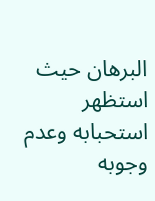البرهان حيث استظهر استحبابه وعدم وجوبه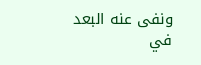ونفى عنه البعد في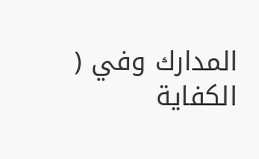المدارك وفي ( الكفاية